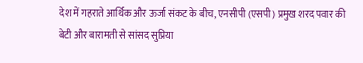देश में गहराते आर्थिक और ऊर्जा संकट के बीच, एनसीपी (एसपी) प्रमुख शरद पवार की बेटी और बारामती से सांसद सुप्रिया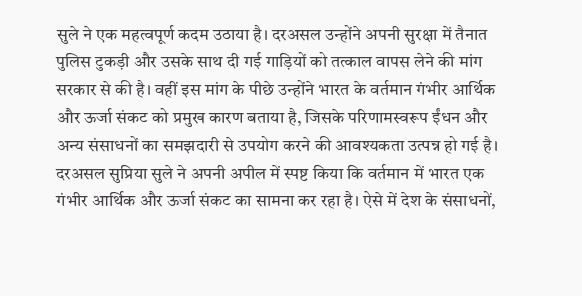सुले ने एक महत्वपूर्ण कदम उठाया है। दरअसल उन्होंने अपनी सुरक्षा में तैनात पुलिस टुकड़ी और उसके साथ दी गई गाड़ियों को तत्काल वापस लेने की मांग सरकार से की है। वहीं इस मांग के पीछे उन्होंने भारत के वर्तमान गंभीर आर्थिक और ऊर्जा संकट को प्रमुख कारण बताया है, जिसके परिणामस्वरूप ईंधन और अन्य संसाधनों का समझदारी से उपयोग करने की आवश्यकता उत्पन्न हो गई है।
दरअसल सुप्रिया सुले ने अपनी अपील में स्पष्ट किया कि वर्तमान में भारत एक गंभीर आर्थिक और ऊर्जा संकट का सामना कर रहा है। ऐसे में देश के संसाधनों,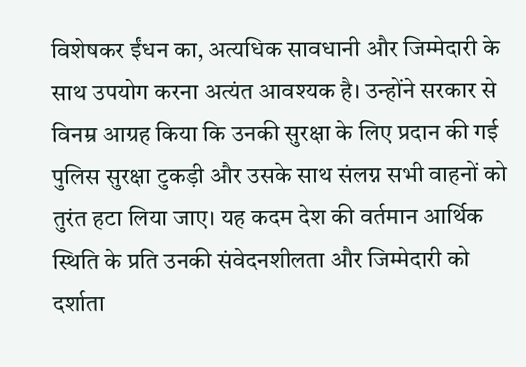विशेषकर ईंधन का, अत्यधिक सावधानी और जिम्मेदारी के साथ उपयोग करना अत्यंत आवश्यक है। उन्होंने सरकार से विनम्र आग्रह किया कि उनकी सुरक्षा के लिए प्रदान की गई पुलिस सुरक्षा टुकड़ी और उसके साथ संलग्न सभी वाहनों को तुरंत हटा लिया जाए। यह कदम देश की वर्तमान आर्थिक स्थिति के प्रति उनकी संवेदनशीलता और जिम्मेदारी को दर्शाता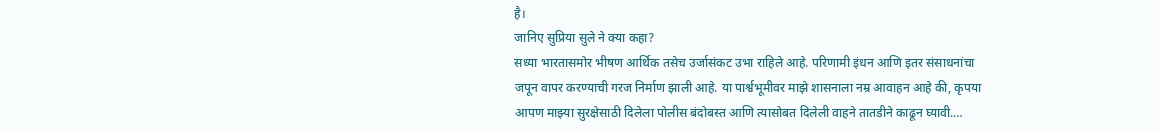है।
जानिए सुप्रिया सुले ने क्या कहा?
सध्या भारतासमोर भीषण आर्थिक तसेच उर्जासंकट उभा राहिले आहे. परिणामी इंधन आणि इतर संसाधनांचा जपून वापर करण्याची गरज निर्माण झाली आहे. या पार्श्वभूमीवर माझे शासनाला नम्र आवाहन आहे की, कृपया आपण माझ्या सुरक्षेसाठी दिलेला पोलीस बंदोबस्त आणि त्यासोबत दिलेली वाहने तातडीने काढून घ्यावी.…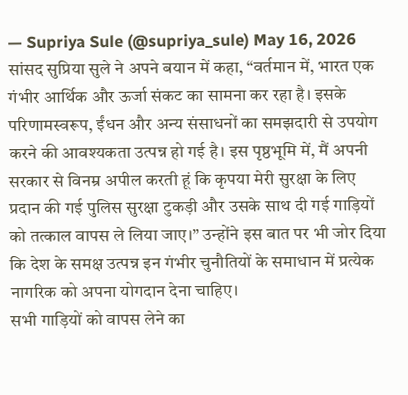— Supriya Sule (@supriya_sule) May 16, 2026
सांसद सुप्रिया सुले ने अपने बयान में कहा, “वर्तमान में, भारत एक गंभीर आर्थिक और ऊर्जा संकट का सामना कर रहा है। इसके परिणामस्वरूप, ईंधन और अन्य संसाधनों का समझदारी से उपयोग करने की आवश्यकता उत्पन्न हो गई है। इस पृष्ठभूमि में, मैं अपनी सरकार से विनम्र अपील करती हूं कि कृपया मेरी सुरक्षा के लिए प्रदान की गई पुलिस सुरक्षा टुकड़ी और उसके साथ दी गई गाड़ियों को तत्काल वापस ले लिया जाए।” उन्होंने इस बात पर भी जोर दिया कि देश के समक्ष उत्पन्न इन गंभीर चुनौतियों के समाधान में प्रत्येक नागरिक को अपना योगदान देना चाहिए।
सभी गाड़ियों को वापस लेने का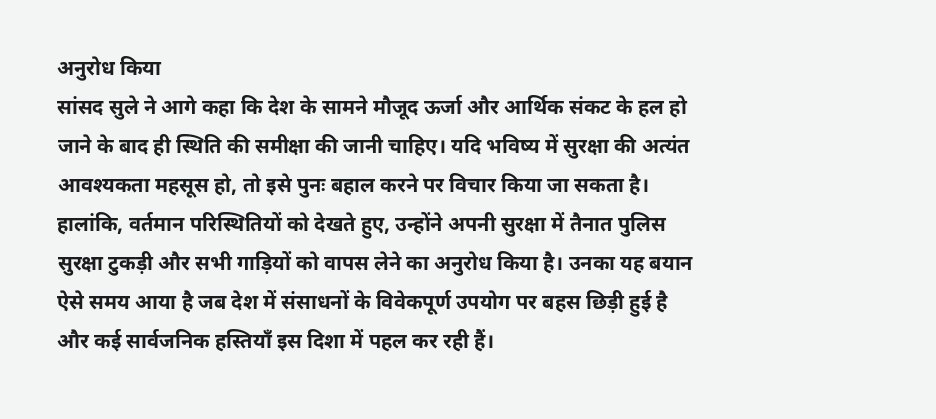अनुरोध किया
सांसद सुले ने आगे कहा कि देश के सामने मौजूद ऊर्जा और आर्थिक संकट के हल हो जाने के बाद ही स्थिति की समीक्षा की जानी चाहिए। यदि भविष्य में सुरक्षा की अत्यंत आवश्यकता महसूस हो, तो इसे पुनः बहाल करने पर विचार किया जा सकता है। हालांकि, वर्तमान परिस्थितियों को देखते हुए, उन्होंने अपनी सुरक्षा में तैनात पुलिस सुरक्षा टुकड़ी और सभी गाड़ियों को वापस लेने का अनुरोध किया है। उनका यह बयान ऐसे समय आया है जब देश में संसाधनों के विवेकपूर्ण उपयोग पर बहस छिड़ी हुई है और कई सार्वजनिक हस्तियाँ इस दिशा में पहल कर रही हैं।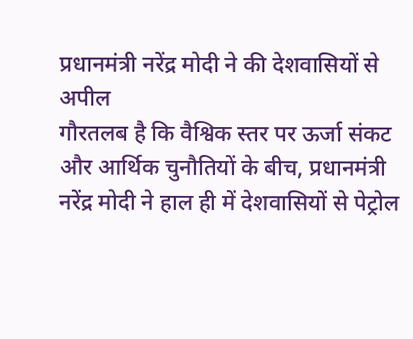प्रधानमंत्री नरेंद्र मोदी ने की देशवासियों से अपील
गौरतलब है कि वैश्विक स्तर पर ऊर्जा संकट और आर्थिक चुनौतियों के बीच, प्रधानमंत्री नरेंद्र मोदी ने हाल ही में देशवासियों से पेट्रोल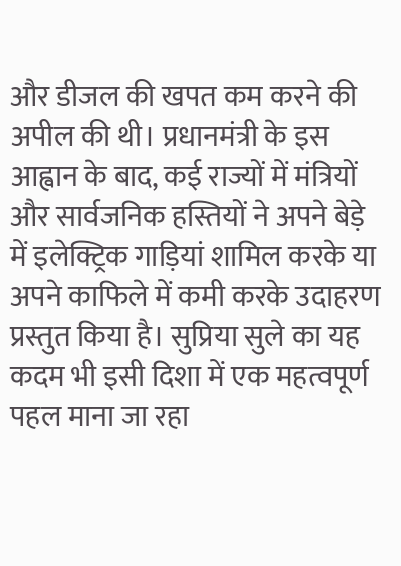और डीजल की खपत कम करने की अपील की थी। प्रधानमंत्री के इस आह्वान के बाद, कई राज्यों में मंत्रियों और सार्वजनिक हस्तियों ने अपने बेड़े में इलेक्ट्रिक गाड़ियां शामिल करके या अपने काफिले में कमी करके उदाहरण प्रस्तुत किया है। सुप्रिया सुले का यह कदम भी इसी दिशा में एक महत्वपूर्ण पहल माना जा रहा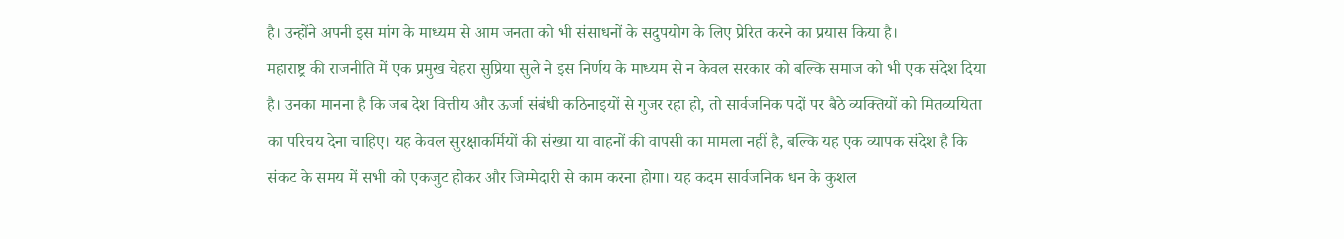है। उन्होंने अपनी इस मांग के माध्यम से आम जनता को भी संसाधनों के सदुपयोग के लिए प्रेरित करने का प्रयास किया है।
महाराष्ट्र की राजनीति में एक प्रमुख चेहरा सुप्रिया सुले ने इस निर्णय के माध्यम से न केवल सरकार को बल्कि समाज को भी एक संदेश दिया है। उनका मानना है कि जब देश वित्तीय और ऊर्जा संबंधी कठिनाइयों से गुजर रहा हो, तो सार्वजनिक पदों पर बैठे व्यक्तियों को मितव्ययिता का परिचय देना चाहिए। यह केवल सुरक्षाकर्मियों की संख्या या वाहनों की वापसी का मामला नहीं है, बल्कि यह एक व्यापक संदेश है कि संकट के समय में सभी को एकजुट होकर और जिम्मेदारी से काम करना होगा। यह कदम सार्वजनिक धन के कुशल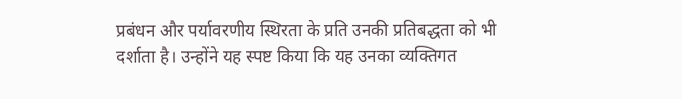प्रबंधन और पर्यावरणीय स्थिरता के प्रति उनकी प्रतिबद्धता को भी दर्शाता है। उन्होंने यह स्पष्ट किया कि यह उनका व्यक्तिगत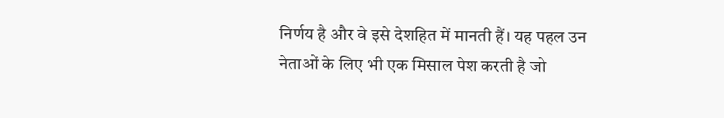निर्णय है और वे इसे देशहित में मानती हैं। यह पहल उन नेताओं के लिए भी एक मिसाल पेश करती है जो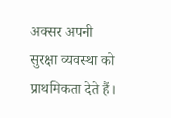अक्सर अपनी सुरक्षा व्यवस्था को प्राथमिकता देते हैं।